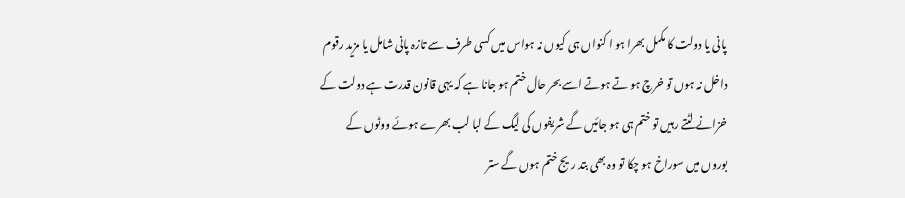پانی یا دولت کا مکمل بھرا ہو ا کنواں ہی کیوں نہ ہواس میں کسی طرف سے تازہ پانی شامل یا مزید رقوم داخل نہ ہوں تو خرچ ہو تے ہوتے اسے بحر حال ختم ہو جانا ہے کہ یہی قانون قدرت ہے دولت کے خزانے لٹتے رہیں تو ختم ہی ہو جائیں گے شریفوں کی لیگ کے لبا لب بھرے ہوئے ووٹوں کے بوروں میں سوراخ ہو چکا تو وہ بھی بتد ریج ختم ہوں گے ستر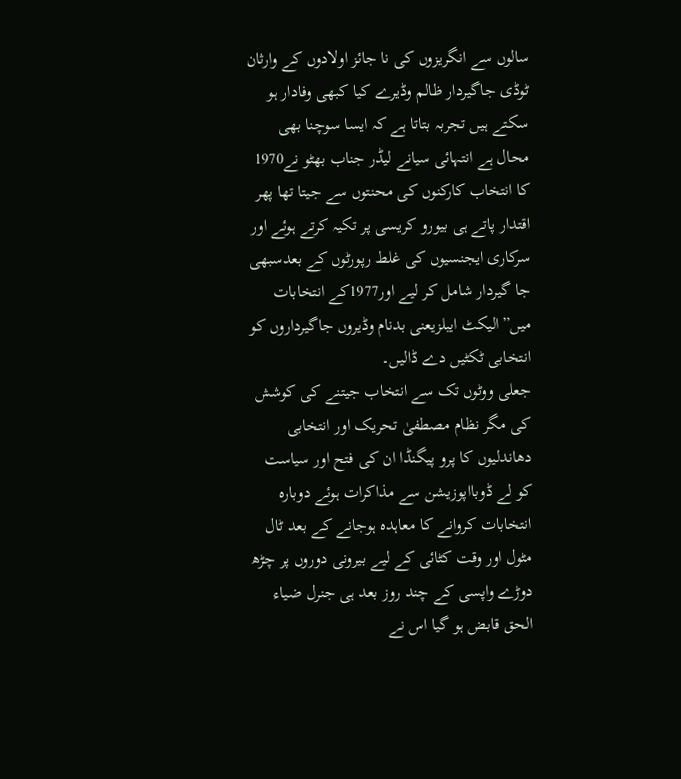سالوں سے انگریزوں کی نا جائز اولادوں کے وارثان ٹوڈی جاگیردار ظالم وڈیرے کیا کبھی وفادار ہو سکتے ہیں تجربہ بتاتا ہے کہ ایسا سوچنا بھی محال ہے انتہائی سیانے لیڈر جناب بھٹو نے1970 کا انتخاب کارکنوں کی محنتوں سے جیتا تھا پھر اقتدار پاتے ہی بیورو کریسی پر تکیہ کرتے ہوئے اور سرکاری ایجنسیوں کی غلط رپورٹوں کے بعدسبھی جا گیردار شامل کر لیے اور1977کے انتخابات میں”الیکٹ ایبلزیعنی بدنام وڈیروں جاگیرداروں کو انتخابی ٹکٹیں دے ڈالیں۔
جعلی ووٹوں تک سے انتخاب جیتنے کی کوشش کی مگر نظام مصطفیٰ تحریک اور انتخابی دھاندلیوں کا پرو پیگنڈا ان کی فتح اور سیاست کو لے ڈوبااپوزیشن سے مذاکرات ہوئے دوبارہ انتخابات کروانے کا معاہدہ ہوجانے کے بعد ٹال مٹول اور وقت کٹائی کے لیے بیرونی دوروں پر چڑھ دوڑے واپسی کے چند روز بعد ہی جنرل ضیاء الحق قابض ہو گیا اس نے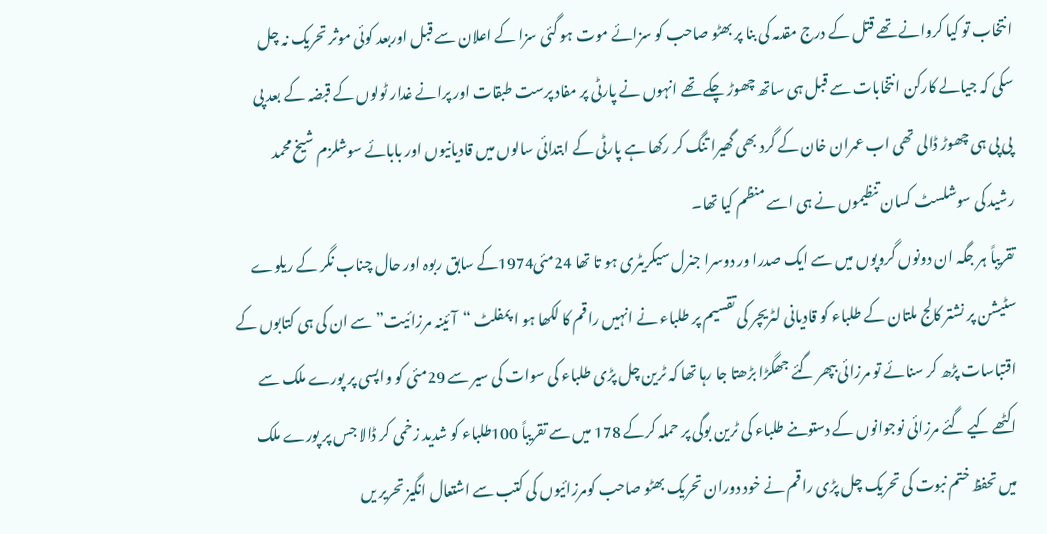انتخاب تو کیا کروانے تھے قتل کے درج مقدمہ کی بنا پر بھٹو صاحب کو سزائے موت ہو گئی سزا کے اعلان سے قبل اوربعد کوئی موثر تحریک نہ چل سکی کہ جیالے کارکن انتخابات سے قبل ہی ساتھ چھوڑ چکے تھے انہوں نے پارٹی پر مفاد پرست طبقات اور پرانے غدار ٹولوں کے قبضہ کے بعد پی پی پی ہی چھوڑ ڈالی تھی اب عمران خان کے گرد بھی گھیرا تنگ کر رکھا ہے پارٹی کے ابتدائی سالوں میں قادیانیوں اور بابائے سوشلزم شیخ محمد رشید کی سوشلسٹ کسان تنظیموں نے ہی اسے منظم کیا تھا۔
تقریباً ہر جگہ ان دونوں گروپوں میں سے ایک صدرا ور دوسرا جنرل سیکریٹری ہو تا تھا 24مئی1974کے سابق ربوہ اور حال چناب نگر کے ریلوے سٹیشن پر نشتر کالج ملتان کے طلباء کو قادیانی لٹریچر کی تقسیم پر طلباء نے انہیں راقم کا لکھا ہو ا پمفلٹ “آئینہ مرزائیت”سے ان کی ہی کتابوں کے اقتباسات پڑھ کر سنائے تو مرزائی بپھر گئے جھگڑا بڑھتا جا رہا تھا کہ ٹرین چل پڑی طلباء کی سوات کی سیر سے 29مئی کو واپسی پر پورے ملک سے اکٹھے کیے گئے مرزائی نوجوانوں کے دستوںنے طلباء کی ٹرین بوگی پر حملہ کرکے 178 میں سے تقریباً 100طلباء کو شدید زخمی کر ڈالا جس پر پورے ملک میں تحفظ ختم نبوت کی تحریک چل پڑی راقم نے خود دوران تحریک بھٹو صاحب کومرزائیوں کی کتب سے اشتعال انگیز تحریر یں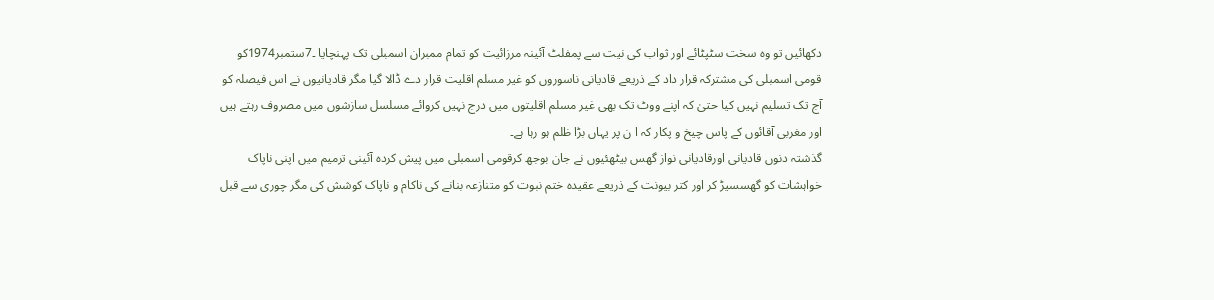دکھائیں تو وہ سخت سٹپٹائے اور ثواب کی نیت سے پمفلٹ آئینہ مرزائیت کو تمام ممبران اسمبلی تک پہنچایا ۔7ستمبر1974کو قومی اسمبلی کی مشترکہ قرار داد کے ذریعے قادیانی ناسوروں کو غیر مسلم اقلیت قرار دے ڈالا گیا مگر قادیانیوں نے اس فیصلہ کو آج تک تسلیم نہیں کیا حتیٰ کہ اپنے ووٹ تک بھی غیر مسلم اقلیتوں میں درج نہیں کروائے مسلسل سازشوں میں مصروف رہتے ہیں اور مغربی آقائوں کے پاس چیخ و پکار کہ ا ن پر یہاں بڑا ظلم ہو رہا ہے۔
گذشتہ دنوں قادیانی اورقادیانی نواز گھس بیٹھئیوں نے جان بوجھ کرقومی اسمبلی میں پیش کردہ آئینی ترمیم میں اپنی ناپاک خواہشات کو گھسسیڑ کر اور کتر بیونت کے ذریعے عقیدہ ختم نبوت کو متنازعہ بنانے کی ناکام و ناپاک کوشش کی مگر چوری سے قبل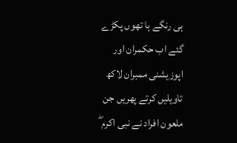ہی رنگے ہا تھوں پکڑے گئے اب حکمران اور اپوزیشنی ممبران لاکھ تاویلیں کرتے پھریں جن ملعون افراد نے نبی اکرم ۖ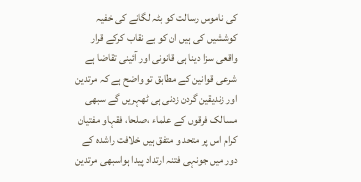کی ناموس رسالت کو بٹہ لگانے کی خفیہ کوششیں کی ہیں ان کو بے نقاب کرکے قرار واقعی سزا دینا ہی قانونی اور آئینی تقاضا ہے شرعی قوانین کے مطابق تو واضح ہے کہ مرتدین اور زندیقین گردن زدنی ہی ٹھہریں گے سبھی مسالک فرقوں کے علماء ،صلحا، فقہاو مفتیان کرام اس پر متحد و متفق ہیں خلافت راشدہ کے دور میں جونہی فتنہ ارتداد پیدا ہواسبھی مرتدین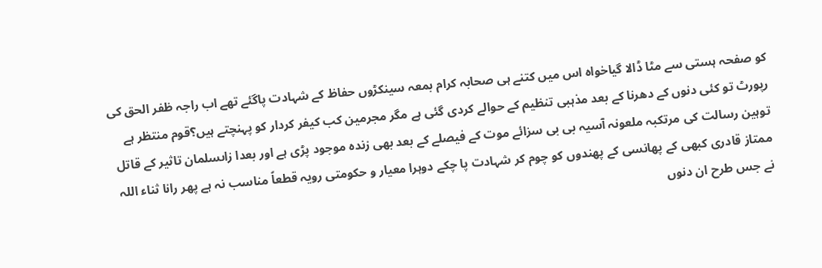کو صفحہ ہستی سے مٹا ڈالا گیاخواہ اس میں کتنے ہی صحابہ کرام بمعہ سینکڑوں حفاظ کے شہادت پاگئے تھے اب راجہ ظفر الحق کی رپورٹ تو کئی دنوں کے دھرنا کے بعد مذہبی تنظیم کے حوالے کردی گئی ہے مگر مجرمین کب کیفر کردار کو پہنچتے ہیں؟قوم منتظر ہے توہین رسالت کی مرتکبہ ملعونہ آسیہ بی بی سزائے موت کے فیصلے کے بعد بھی زندہ موجود پڑی ہے اور بعدا زاںسلمان تاثیر کے قاتل ممتاز قادری کبھی کے پھانسی کے پھندوں کو چوم کر شہادت پا چکے دوہرا معیار و حکومتی رویہ قطعاً مناسب نہ ہے پھر رانا ثناء اللہ نے جس طرح ان دنوں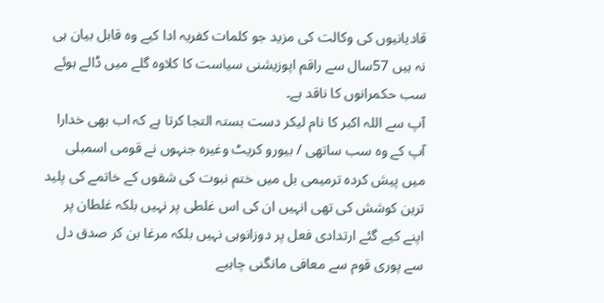قادیانیوں کی وکالت کی مزید جو کلمات کفریہ ادا کیے وہ قابل بیان ہی نہ ہیں 57سال سے راقم اپوزیشنی سیاست کا کلاوہ گلے میں ڈالے ہوئے سب حکمرانوں کا ناقد ہے۔
آپ سے اللہ اکبر کا نام لیکر دست بستہ التجا کرتا ہے کہ اب بھی خدارا آپ کے وہ سب ساتھی / بیورو کریٹ وغیرہ جنہوں نے قومی اسمبلی میں پیش کردہ ترمیمی بل میں ختم نبوت کی شقوں کے خاتمے کی پلید ترین کوشش کی تھی انہیں ان کی اس غلطی پر نہیں بلکہ غلطان پر اپنے کیے گئے ارتدادی فعل پر دوزانوہی نہیں بلکہ مرغا بن کر صدق دل سے پوری قوم سے معافی مانگنی چاہیے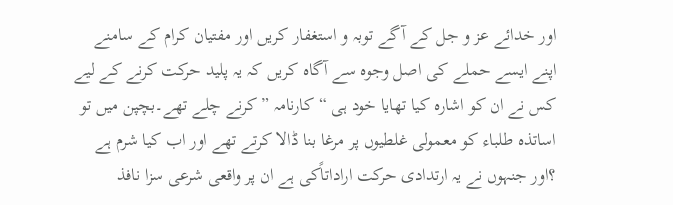اور خدائے عز و جل کے آگے توبہ و استغفار کریں اور مفتیان کرام کے سامنے اپنے ایسے حملے کی اصل وجوہ سے آگاہ کریں کہ یہ پلید حرکت کرنے کے لیے کس نے ان کو اشارہ کیا تھایا خود ہی “کارنامہ ” کرنے چلے تھے۔بچپن میں تو اساتذہ طلباء کو معمولی غلطیوں پر مرغا بنا ڈالا کرتے تھے اور اب کیا شرم ہے ؟اور جنہوں نے یہ ارتدادی حرکت اراداتاًکی ہے ان پر واقعی شرعی سزا نافذ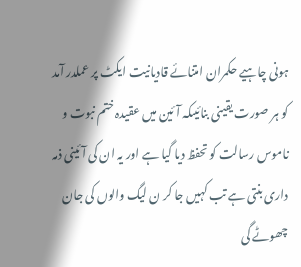ہونی چاہیے حکمران امتنائے قادیانیت ایکٹ پر عملدر آمد کو ہر صورت یقینی بنائیںکہ آئین میں عقیدہ ختم نبوت و ناموس رسالت کو تحفظ دیا گیا ہے اور یہ ان کی آئینی ذمہ داری بنتی ہے تب کہیں جا کر ن لیگ والوں کی جان چھوٹے گی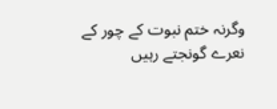وگرنہ ختم نبوت کے چور کے نعرے گونجتے رہیں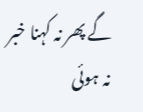گے پھر نہ کہنا خبر نہ ہوئی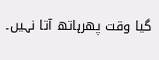گیا وقت پھرہاتھ آتا نہیں۔